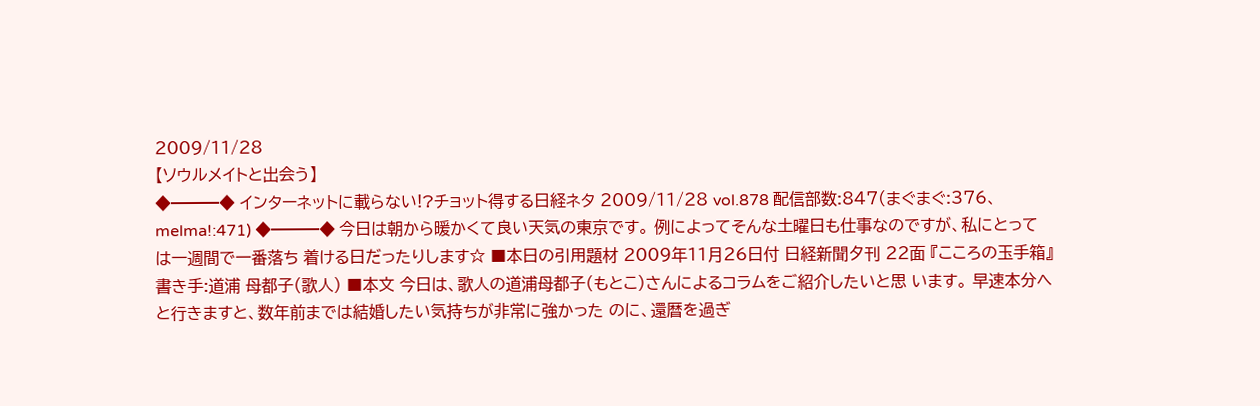2009/11/28
【ソウルメイトと出会う】
◆━━━◆ インターネットに載らない!?チョット得する日経ネタ 2009/11/28 vol.878 配信部数:847(まぐまぐ:376、melma!:471) ◆━━━◆ 今日は朝から暖かくて良い天気の東京です。 例によってそんな土曜日も仕事なのですが、私にとっては一週間で一番落ち 着ける日だったりします☆ ■本日の引用題材 2009年11月26日付 日経新聞夕刊 22面 『こころの玉手箱』 書き手:道浦 母都子(歌人) ■本文 今日は、歌人の道浦母都子(もとこ)さんによるコラムをご紹介したいと思 います。 早速本分へと行きますと、数年前までは結婚したい気持ちが非常に強かった のに、還暦を過ぎ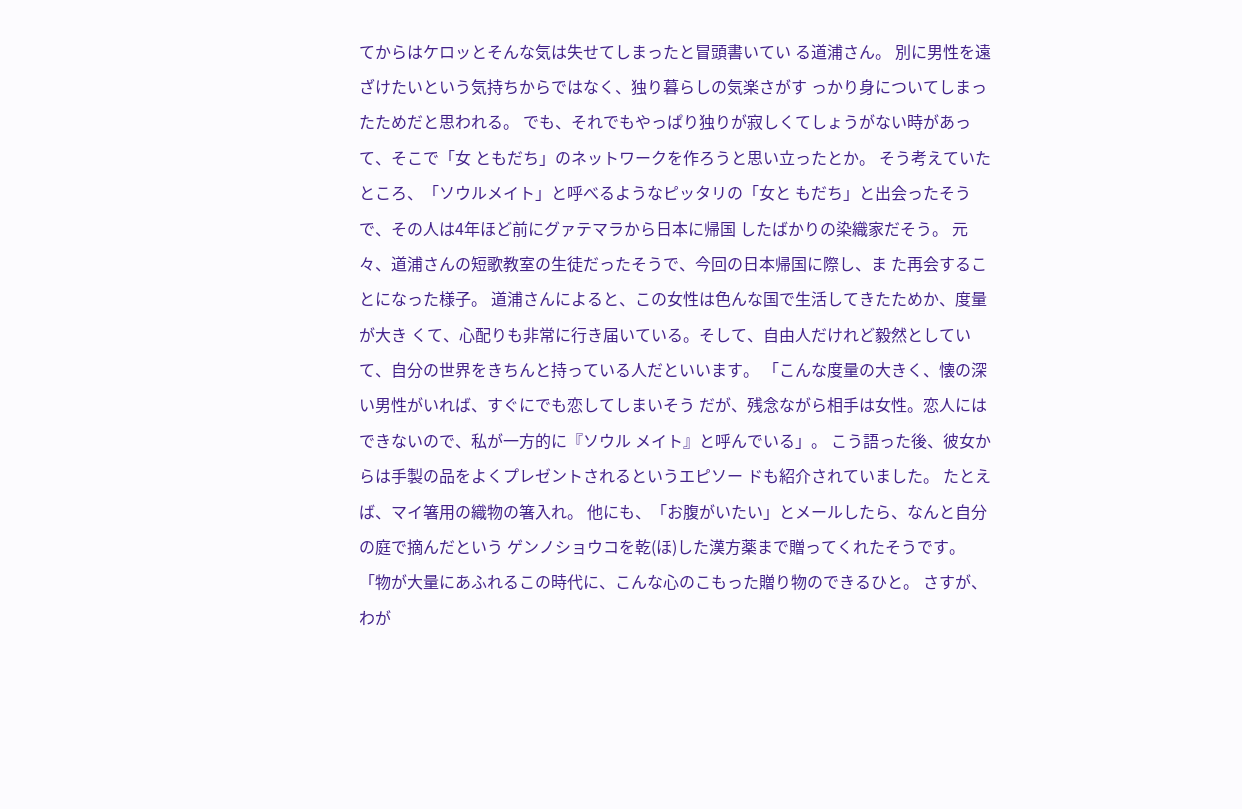てからはケロッとそんな気は失せてしまったと冒頭書いてい る道浦さん。 別に男性を遠ざけたいという気持ちからではなく、独り暮らしの気楽さがす っかり身についてしまったためだと思われる。 でも、それでもやっぱり独りが寂しくてしょうがない時があって、そこで「女 ともだち」のネットワークを作ろうと思い立ったとか。 そう考えていたところ、「ソウルメイト」と呼べるようなピッタリの「女と もだち」と出会ったそうで、その人は4年ほど前にグァテマラから日本に帰国 したばかりの染織家だそう。 元々、道浦さんの短歌教室の生徒だったそうで、今回の日本帰国に際し、ま た再会することになった様子。 道浦さんによると、この女性は色んな国で生活してきたためか、度量が大き くて、心配りも非常に行き届いている。そして、自由人だけれど毅然としてい て、自分の世界をきちんと持っている人だといいます。 「こんな度量の大きく、懐の深い男性がいれば、すぐにでも恋してしまいそう だが、残念ながら相手は女性。恋人にはできないので、私が一方的に『ソウル メイト』と呼んでいる」。 こう語った後、彼女からは手製の品をよくプレゼントされるというエピソー ドも紹介されていました。 たとえば、マイ箸用の織物の箸入れ。 他にも、「お腹がいたい」とメールしたら、なんと自分の庭で摘んだという ゲンノショウコを乾(ほ)した漢方薬まで贈ってくれたそうです。 「物が大量にあふれるこの時代に、こんな心のこもった贈り物のできるひと。 さすが、わが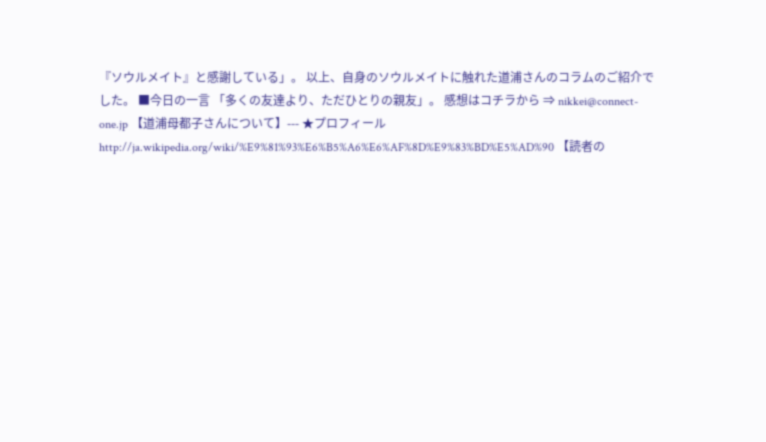『ソウルメイト』と感謝している」。 以上、自身のソウルメイトに触れた道浦さんのコラムのご紹介でした。 ■今日の一言 「多くの友達より、ただひとりの親友」。 感想はコチラから ⇒ nikkei@connect-one.jp 【道浦母都子さんについて】--- ★プロフィール http://ja.wikipedia.org/wiki/%E9%81%93%E6%B5%A6%E6%AF%8D%E9%83%BD%E5%AD%90 【読者の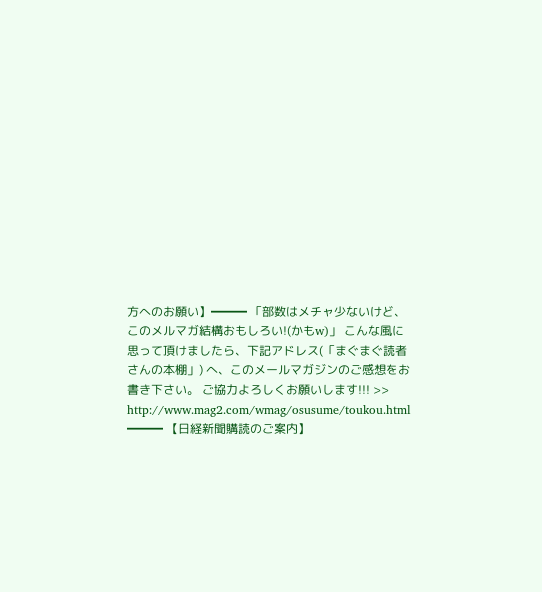方へのお願い】━━━ 「部数はメチャ少ないけど、このメルマガ結構おもしろい!(かもw)」 こんな風に思って頂けましたら、下記アドレス(「まぐまぐ読者さんの本棚」) へ、このメールマガジンのご感想をお書き下さい。 ご協力よろしくお願いします!!! >> http://www.mag2.com/wmag/osusume/toukou.html ━━━ 【日経新聞購読のご案内】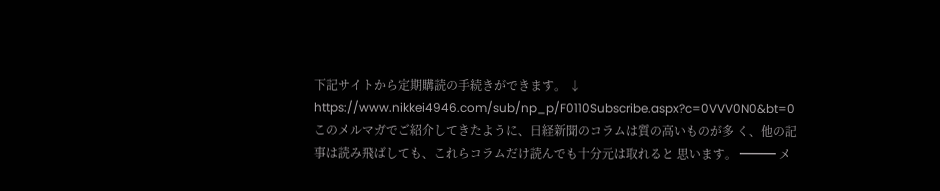下記サイトから定期購読の手続きができます。 ↓ https://www.nikkei4946.com/sub/np_p/F0110Subscribe.aspx?c=0VVV0N0&bt=0 このメルマガでご紹介してきたように、日経新聞のコラムは質の高いものが多 く、他の記事は読み飛ばしても、これらコラムだけ読んでも十分元は取れると 思います。 ━━━ メ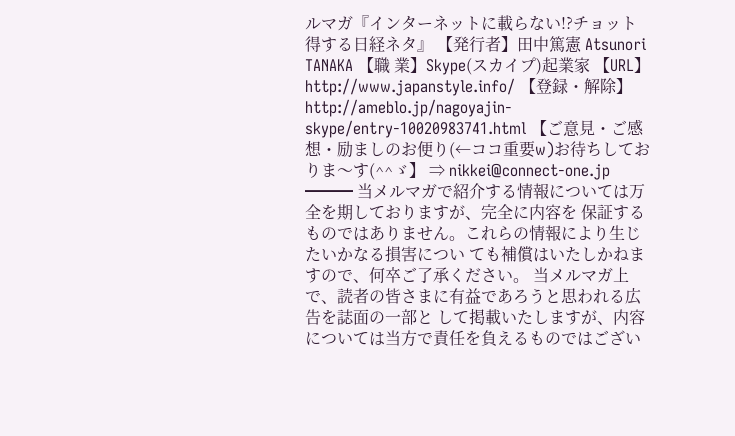ルマガ『インターネットに載らない!?チョット得する日経ネタ』 【発行者】田中篤憲 Atsunori TANAKA 【職 業】Skype(スカイプ)起業家 【URL】http://www.japanstyle.info/ 【登録・解除】http://ameblo.jp/nagoyajin-skype/entry-10020983741.html 【ご意見・ご感想・励ましのお便り(←ココ重要w)お待ちしておりま〜す(^^ゞ】 ⇒ nikkei@connect-one.jp ━━━ 当メルマガで紹介する情報については万全を期しておりますが、完全に内容を 保証するものではありません。これらの情報により生じたいかなる損害につい ても補償はいたしかねますので、何卒ご了承ください。 当メルマガ上で、読者の皆さまに有益であろうと思われる広告を誌面の一部と して掲載いたしますが、内容については当方で責任を負えるものではござい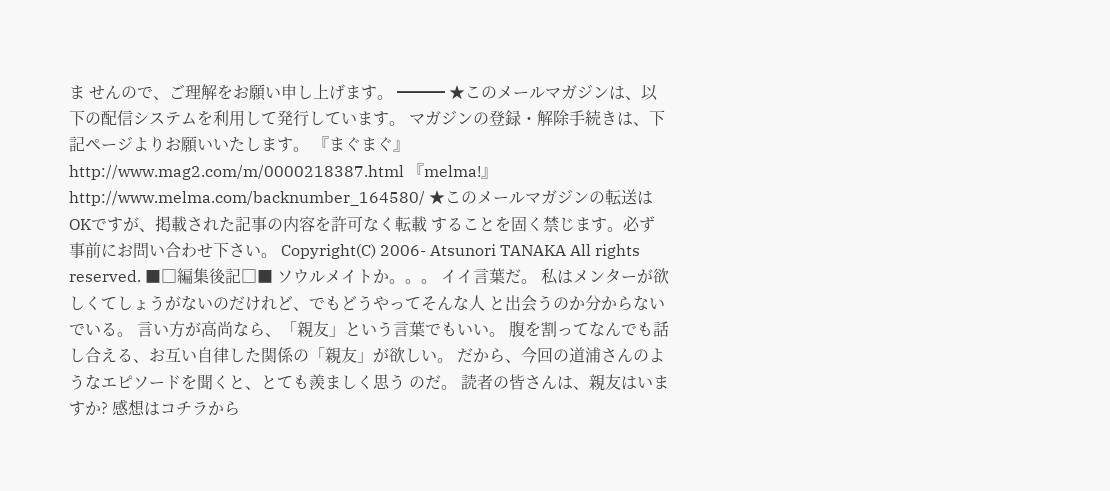ま せんので、ご理解をお願い申し上げます。 ━━━ ★このメールマガジンは、以下の配信システムを利用して発行しています。 マガジンの登録・解除手続きは、下記ページよりお願いいたします。 『まぐまぐ』http://www.mag2.com/m/0000218387.html 『melma!』http://www.melma.com/backnumber_164580/ ★このメールマガジンの転送はOKですが、掲載された記事の内容を許可なく転載 することを固く禁じます。必ず事前にお問い合わせ下さい。 Copyright(C) 2006- Atsunori TANAKA All rights reserved. ■□編集後記□■ ソウルメイトか。。。 イイ言葉だ。 私はメンターが欲しくてしょうがないのだけれど、でもどうやってそんな人 と出会うのか分からないでいる。 言い方が高尚なら、「親友」という言葉でもいい。 腹を割ってなんでも話し合える、お互い自律した関係の「親友」が欲しい。 だから、今回の道浦さんのようなエピソードを聞くと、とても羨ましく思う のだ。 読者の皆さんは、親友はいますか? 感想はコチラから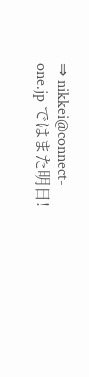⇒ nikkei@connect-one.jp ではまた明日!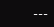---